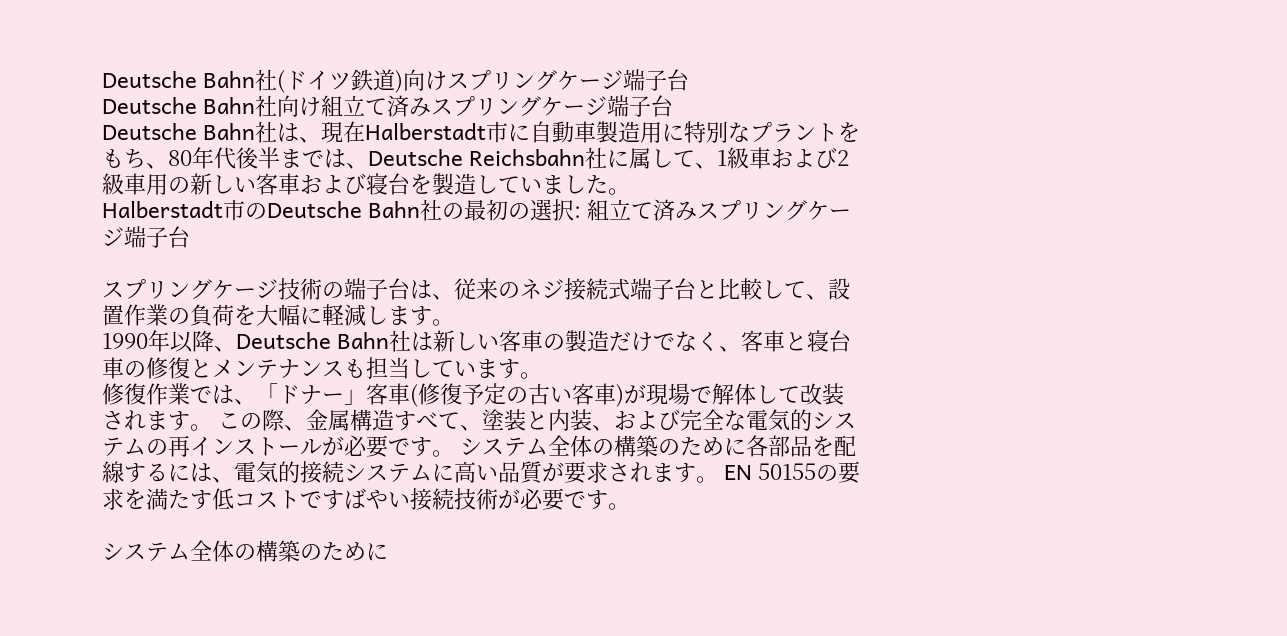Deutsche Bahn社(ドイツ鉄道)向けスプリングケージ端子台
Deutsche Bahn社向け組立て済みスプリングケージ端子台
Deutsche Bahn社は、現在Halberstadt市に自動車製造用に特別なプラントをもち、80年代後半までは、Deutsche Reichsbahn社に属して、1級車および2級車用の新しい客車および寝台を製造していました。
Halberstadt市のDeutsche Bahn社の最初の選択: 組立て済みスプリングケージ端子台

スプリングケージ技術の端子台は、従来のネジ接続式端子台と比較して、設置作業の負荷を大幅に軽減します。
1990年以降、Deutsche Bahn社は新しい客車の製造だけでなく、客車と寝台車の修復とメンテナンスも担当しています。
修復作業では、「ドナー」客車(修復予定の古い客車)が現場で解体して改装されます。 この際、金属構造すべて、塗装と内装、および完全な電気的システムの再インストールが必要です。 システム全体の構築のために各部品を配線するには、電気的接続システムに高い品質が要求されます。 EN 50155の要求を満たす低コストですばやい接続技術が必要です。

システム全体の構築のために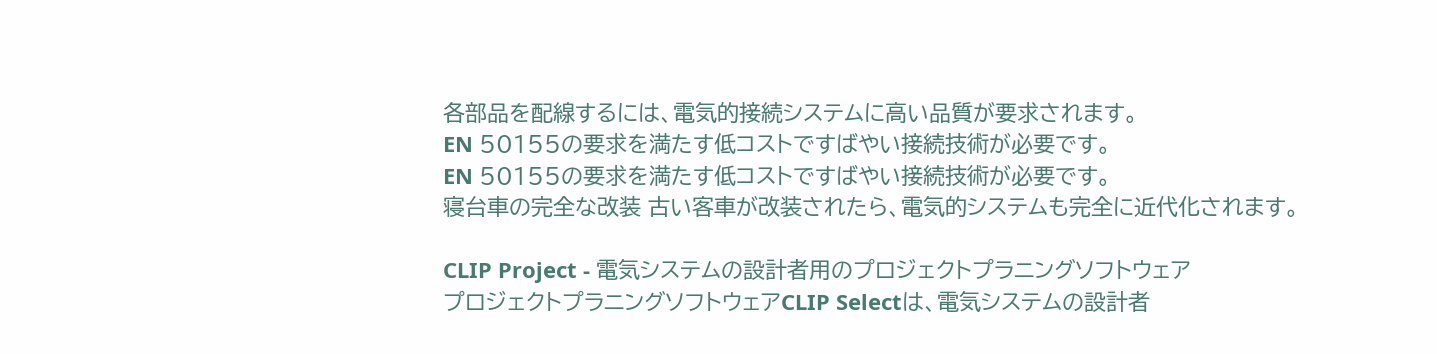各部品を配線するには、電気的接続システムに高い品質が要求されます。
EN 50155の要求を満たす低コストですばやい接続技術が必要です。
EN 50155の要求を満たす低コストですばやい接続技術が必要です。
寝台車の完全な改装 古い客車が改装されたら、電気的システムも完全に近代化されます。

CLIP Project - 電気システムの設計者用のプロジェクトプラニングソフトウェア
プロジェクトプラニングソフトウェアCLIP Selectは、電気システムの設計者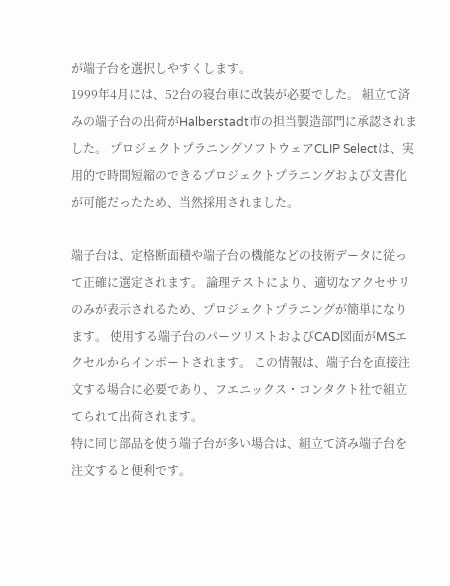が端子台を選択しやすくします。
1999年4月には、52台の寝台車に改装が必要でした。 組立て済みの端子台の出荷がHalberstadt市の担当製造部門に承認されました。 プロジェクトプラニングソフトウェアCLIP Selectは、実用的で時間短縮のできるプロジェクトプラニングおよび文書化が可能だったため、当然採用されました。

端子台は、定格断面積や端子台の機能などの技術データに従って正確に選定されます。 論理テストにより、適切なアクセサリのみが表示されるため、プロジェクトプラニングが簡単になります。 使用する端子台のパーツリストおよびCAD図面がMSエクセルからインポートされます。 この情報は、端子台を直接注文する場合に必要であり、フエニックス・コンタクト社で組立てられて出荷されます。
特に同じ部品を使う端子台が多い場合は、組立て済み端子台を注文すると便利です。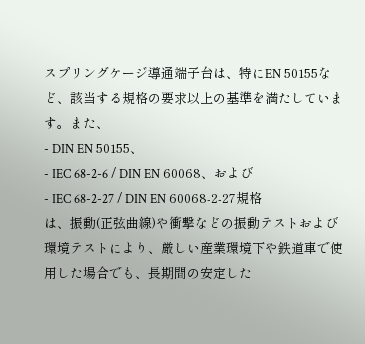スプリングケージ導通端子台は、特にEN 50155など、該当する規格の要求以上の基準を満たしています。また、
- DIN EN 50155、
- IEC 68-2-6 / DIN EN 60068、および
- IEC 68-2-27 / DIN EN 60068-2-27規格
は、振動(正弦曲線)や衝撃などの振動テストおよび環境テストにより、厳しい産業環境下や鉄道車で使用した場合でも、長期間の安定した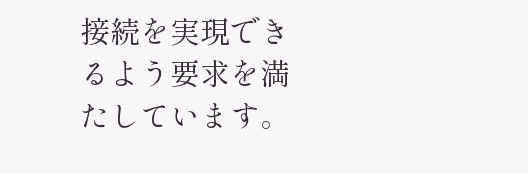接続を実現できるよう要求を満たしています。